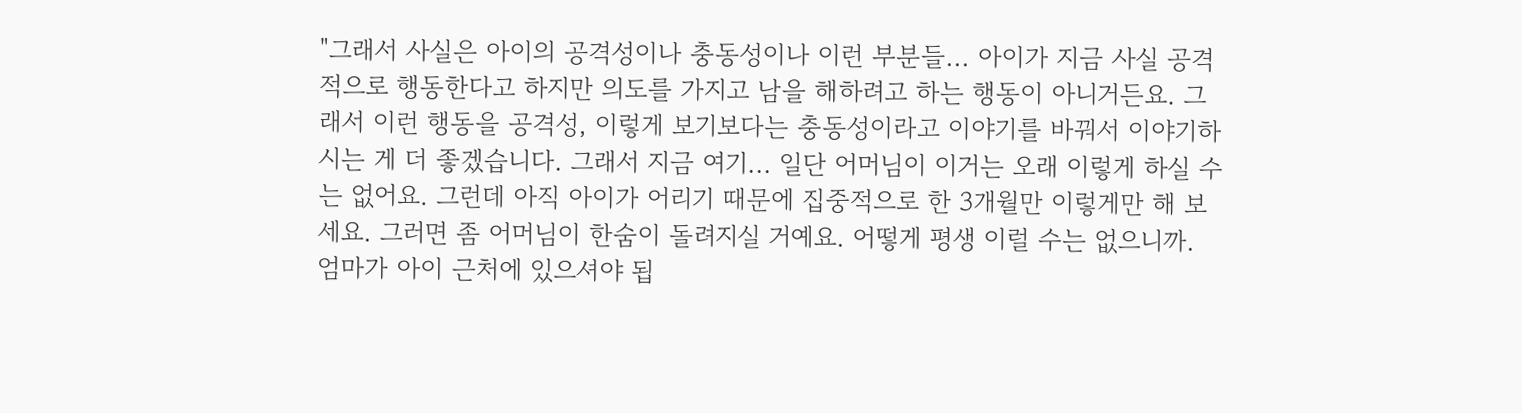"그래서 사실은 아이의 공격성이나 충동성이나 이런 부분들... 아이가 지금 사실 공격적으로 행동한다고 하지만 의도를 가지고 남을 해하려고 하는 행동이 아니거든요. 그래서 이런 행동을 공격성, 이렇게 보기보다는 충동성이라고 이야기를 바꿔서 이야기하시는 게 더 좋겠습니다. 그래서 지금 여기... 일단 어머님이 이거는 오래 이렇게 하실 수는 없어요. 그런데 아직 아이가 어리기 때문에 집중적으로 한 3개월만 이렇게만 해 보세요. 그러면 좀 어머님이 한숨이 돌려지실 거예요. 어떻게 평생 이럴 수는 없으니까. 엄마가 아이 근처에 있으셔야 됩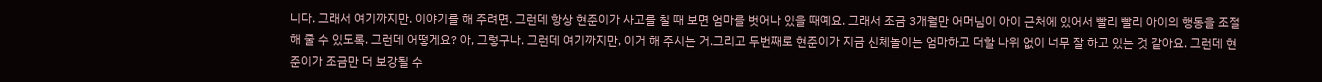니다. 그래서 여기까지만. 이야기를 해 주려면. 그런데 항상 현준이가 사고를 칠 때 보면 엄마를 벗어나 있을 때예요. 그래서 조금 3개월만 어머님이 아이 근처에 있어서 빨리 빨리 아이의 행동을 조절해 줄 수 있도록. 그런데 어떻게요? 아, 그렇구나. 그런데 여기까지만, 이거 해 주시는 거.그리고 두번째로 현준이가 지금 신체놀이는 엄마하고 더할 나위 없이 너무 잘 하고 있는 것 같아요. 그런데 현준이가 조금만 더 보강될 수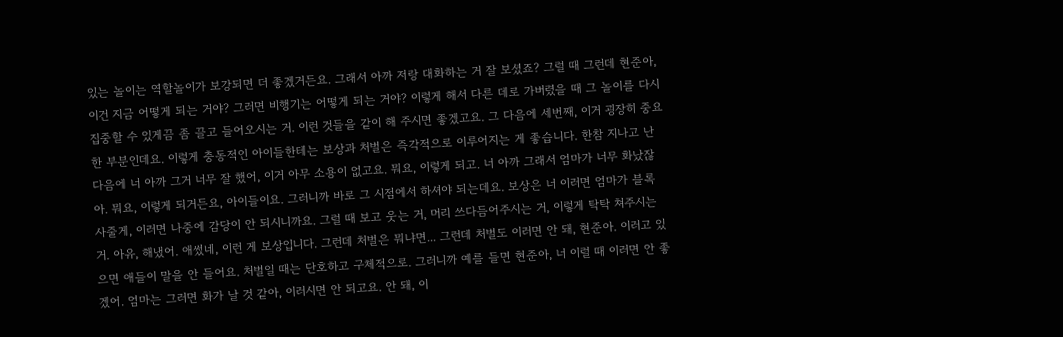있는 놀이는 역할놀이가 보강되면 더 좋겠거든요. 그래서 아까 저랑 대화하는 거 잘 보셨죠? 그럴 때 그런데 현준아, 이건 지금 어떻게 되는 거야? 그러면 비행기는 어떻게 되는 거야? 이렇게 해서 다른 데로 가버렸을 때 그 놀이를 다시 집중할 수 있게끔 좀 끌고 들어오시는 거. 이런 것들을 같이 해 주시면 좋겠고요. 그 다음에 세번째, 이거 굉장히 중요한 부분인데요. 이렇게 충동적인 아이들한테는 보상과 처벌은 즉각적으로 이루어지는 게 좋습니다. 한참 지나고 난 다음에 너 아까 그거 너무 잘 했어, 이거 아무 소용이 없고요. 뭐요, 이렇게 되고. 너 아까 그래서 엄마가 너무 화났잖아. 뭐요, 이렇게 되거든요, 아이들이요. 그러니까 바로 그 시점에서 하셔야 되는데요. 보상은 너 이러면 엄마가 블록 사줄게, 이러면 나중에 감당이 안 되시니까요. 그럴 때 보고 웃는 거, 머리 쓰다듬어주시는 거, 이렇게 탁탁 쳐주시는 거. 아유, 해냈어. 애썼네, 이런 게 보상입니다. 그런데 처벌은 뭐냐면... 그런데 처벌도 이러면 안 돼, 현준아. 이러고 있으면 애들이 말을 안 들어요. 처벌일 때는 단호하고 구체적으로. 그러니까 예를 들면 현준아, 너 이럴 때 이러면 안 좋겠어. 엄마는 그러면 화가 날 것 같아, 이러시면 안 되고요. 안 돼, 이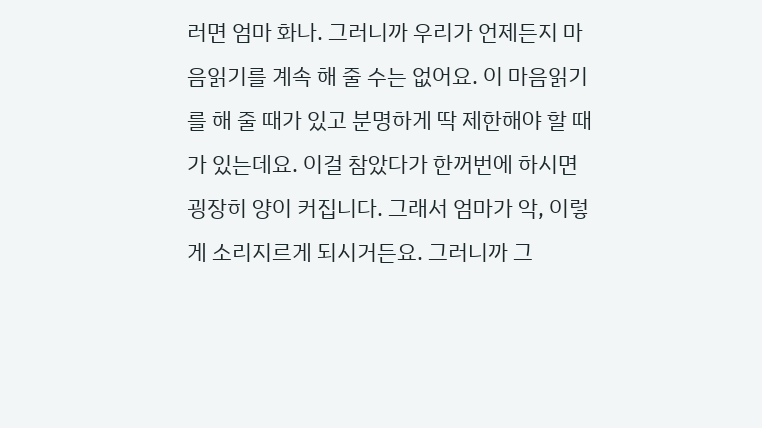러면 엄마 화나. 그러니까 우리가 언제든지 마음읽기를 계속 해 줄 수는 없어요. 이 마음읽기를 해 줄 때가 있고 분명하게 딱 제한해야 할 때가 있는데요. 이걸 참았다가 한꺼번에 하시면 굉장히 양이 커집니다. 그래서 엄마가 악, 이렇게 소리지르게 되시거든요. 그러니까 그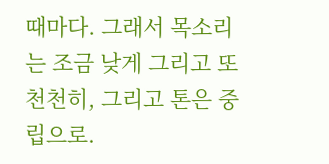때마다. 그래서 목소리는 조금 낮게 그리고 또 천천히, 그리고 톤은 중립으로.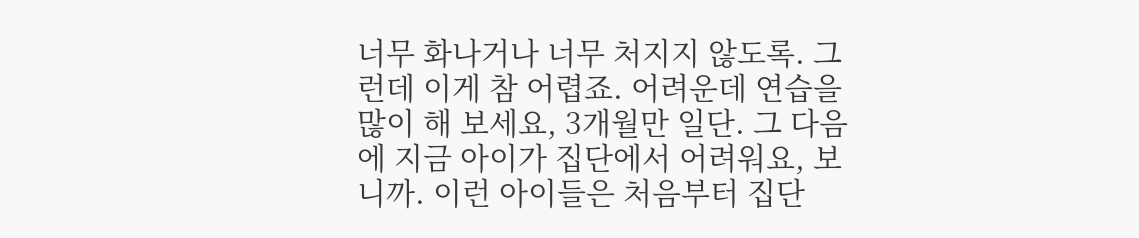너무 화나거나 너무 처지지 않도록. 그런데 이게 참 어렵죠. 어려운데 연습을 많이 해 보세요, 3개월만 일단. 그 다음에 지금 아이가 집단에서 어려워요, 보니까. 이런 아이들은 처음부터 집단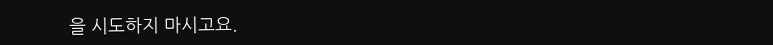을 시도하지 마시고요.